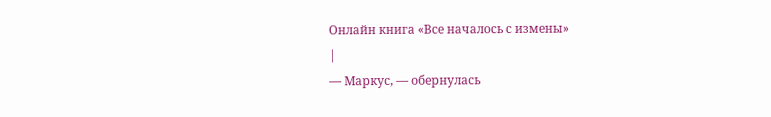Онлайн книга «Все началось с измены»
|
— Маркус, — обернулась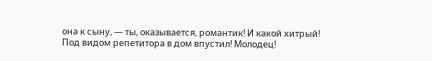она к сыну, — ты, оказывается, романтик! И какой хитрый! Под видом репетитора в дом впустил! Молодец!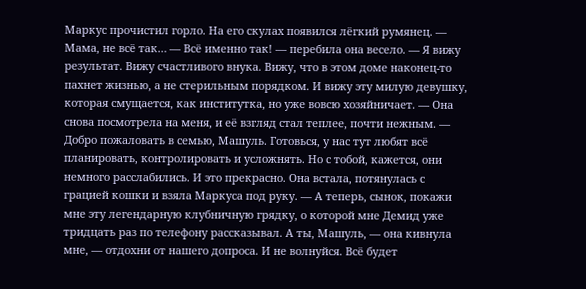Маркус прочистил горло. На его скулах появился лёгкий румянец. — Мама, не всё так… — Всё именно так! — перебила она весело. — Я вижу результат. Вижу счастливого внука. Вижу, что в этом доме наконец-то пахнет жизнью, а не стерильным порядком. И вижу эту милую девушку, которая смущается, как институтка, но уже вовсю хозяйничает. — Она снова посмотрела на меня, и её взгляд стал теплее, почти нежным. — Добро пожаловать в семью, Машуль. Готовься, у нас тут любят всё планировать, контролировать и усложнять. Но с тобой, кажется, они немного расслабились. И это прекрасно. Она встала, потянулась с грацией кошки и взяла Маркуса под руку. — А теперь, сынок, покажи мне эту легендарную клубничную грядку, о которой мне Демид уже тридцать раз по телефону рассказывал. А ты, Машуль, — она кивнула мне, — отдохни от нашего допроса. И не волнуйся. Всё будет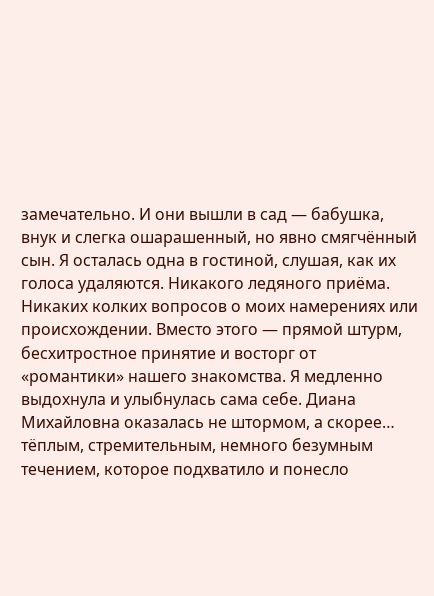замечательно. И они вышли в сад — бабушка, внук и слегка ошарашенный, но явно смягчённый сын. Я осталась одна в гостиной, слушая, как их голоса удаляются. Никакого ледяного приёма. Никаких колких вопросов о моих намерениях или происхождении. Вместо этого — прямой штурм, бесхитростное принятие и восторг от «романтики» нашего знакомства. Я медленно выдохнула и улыбнулась сама себе. Диана Михайловна оказалась не штормом, а скорее… тёплым, стремительным, немного безумным течением, которое подхватило и понесло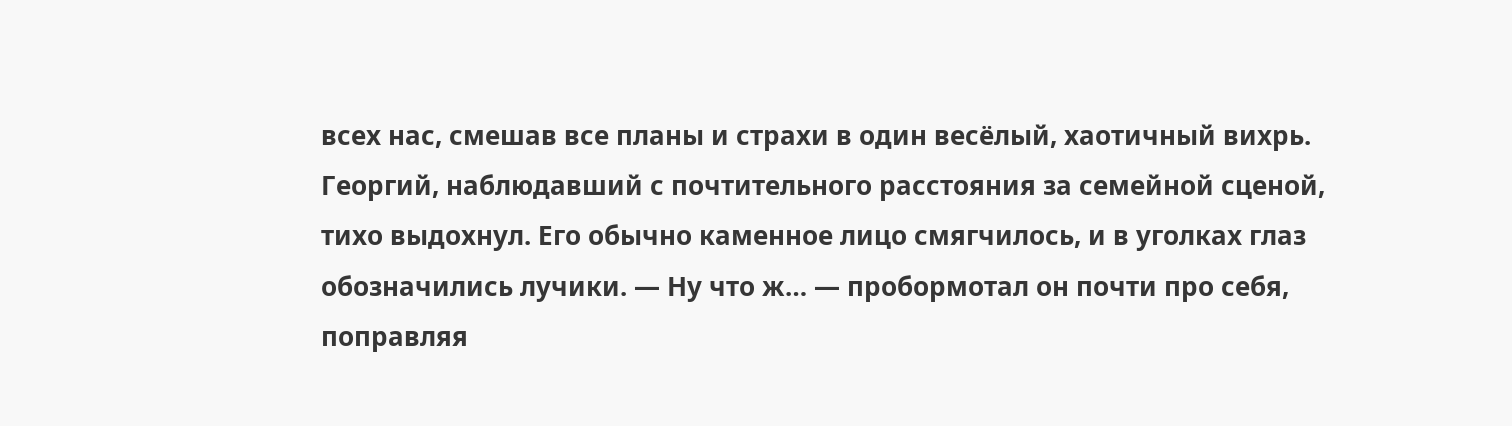всех нас, смешав все планы и страхи в один весёлый, хаотичный вихрь. Георгий, наблюдавший с почтительного расстояния за семейной сценой, тихо выдохнул. Его обычно каменное лицо смягчилось, и в уголках глаз обозначились лучики. — Ну что ж… — пробормотал он почти про себя, поправляя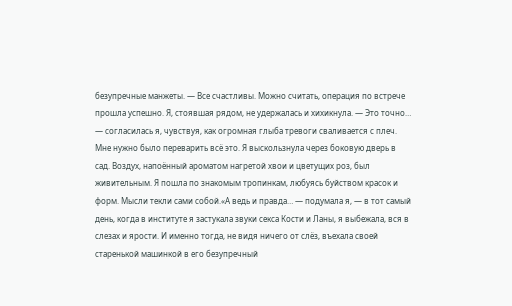безупречные манжеты. — Все счастливы. Можно считать, операция по встрече прошла успешно. Я, стоявшая рядом, не удержалась и хихикнула. — Это точно… — согласилась я, чувствуя, как огромная глыба тревоги сваливается с плеч. Мне нужно было переварить всё это. Я выскользнула через боковую дверь в сад. Воздух, напоённый ароматом нагретой хвои и цветущих роз, был живительным. Я пошла по знакомым тропинкам, любуясь буйством красок и форм. Мысли текли сами собой.«А ведь и правда… — подумала я, — в тот самый день, когда в институте я застукала звуки секса Кости и Ланы, я выбежала, вся в слезах и ярости. И именно тогда, не видя ничего от слёз, въехала своей старенькой машинкой в его безупречный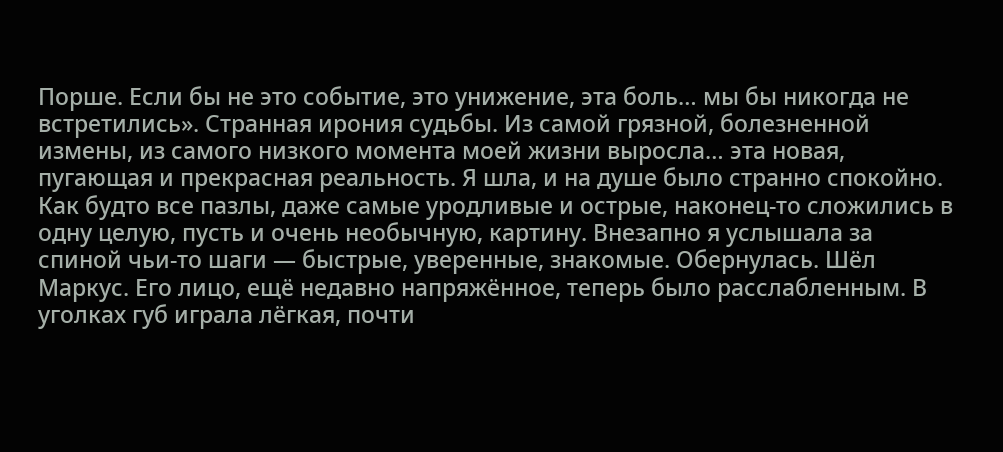Порше. Если бы не это событие, это унижение, эта боль… мы бы никогда не встретились». Странная ирония судьбы. Из самой грязной, болезненной измены, из самого низкого момента моей жизни выросла… эта новая, пугающая и прекрасная реальность. Я шла, и на душе было странно спокойно. Как будто все пазлы, даже самые уродливые и острые, наконец-то сложились в одну целую, пусть и очень необычную, картину. Внезапно я услышала за спиной чьи-то шаги — быстрые, уверенные, знакомые. Обернулась. Шёл Маркус. Его лицо, ещё недавно напряжённое, теперь было расслабленным. В уголках губ играла лёгкая, почти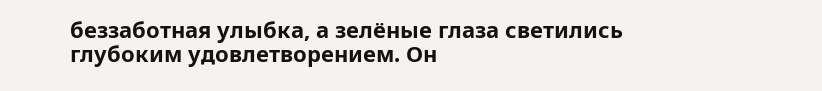беззаботная улыбка, а зелёные глаза светились глубоким удовлетворением. Он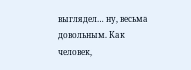выглядел… ну, весьма довольным. Как человек,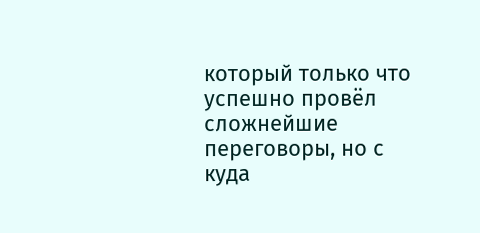который только что успешно провёл сложнейшие переговоры, но с куда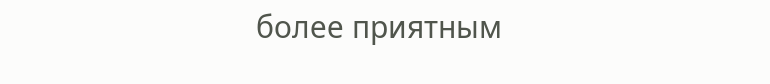более приятным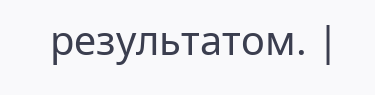результатом. |